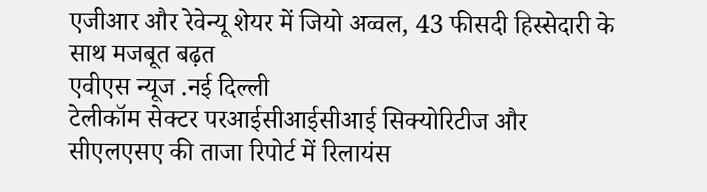एजीआर और रेवेन्यू शेयर में जियो अव्वल, 43 फीसदी हिस्सेदारी के साथ मजबूत बढ़त
एवीएस न्यूज .नई दिल्ली
टेलीकॉम सेक्टर परआईसीआईसीआई सिक्योरिटीज और सीएलएसए की ताजा रिपोर्ट में रिलायंस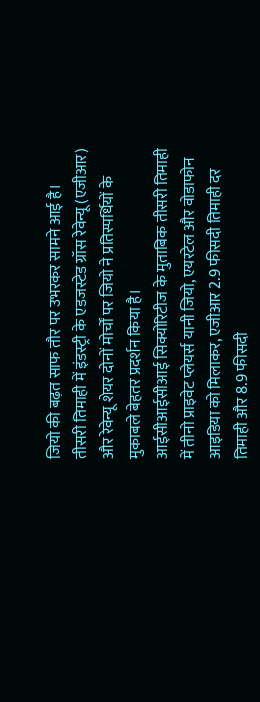जियो की बढ़त साफ तौर पर उभरकर सामने आई है। तीसरी तिमाही में इंडस्ट्री के एडजस्टेड ग्रॉस रेवेन्यू (एजीआर) और रेवेन्यू शेयर दोनों मोर्चों पर जियो ने प्रतिस्पर्धियों के मुकाबले बेहतर प्रदर्शन किया है।
आईसीआईसीआई सिक्योरिटीज के मुताबिक तीसरी तिमाही में तीनो प्राइवेट प्लेयर्स यानी जियो, एयरटेल और वोडाफोन आइडिया को मिलाकर, एजीआर 2.9 फीसदी तिमाही दर तिमाही और 8.9 फीसदी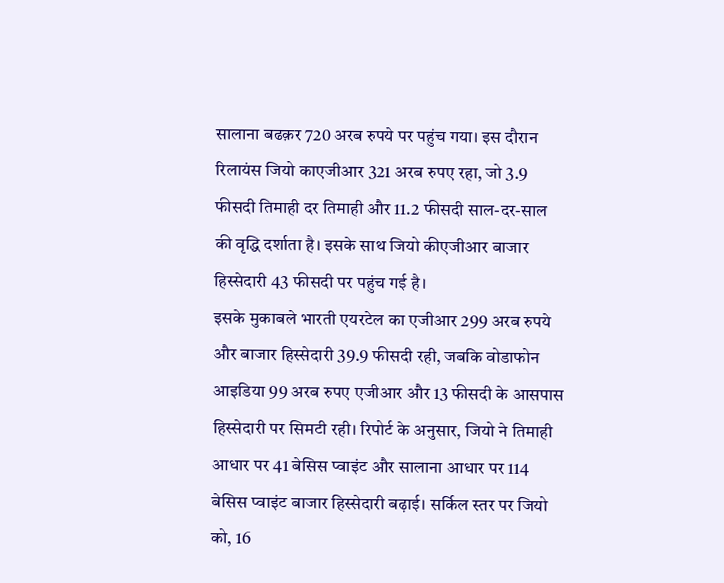सालाना बढक़र 720 अरब रुपये पर पहुंच गया। इस दौरान रिलायंस जियो काएजीआर 321 अरब रुपए रहा, जो 3.9 फीसदी तिमाही दर तिमाही और 11.2 फीसदी साल-दर-साल की वृद्धि दर्शाता है। इसके साथ जियो कीएजीआर बाजार हिस्सेदारी 43 फीसदी पर पहुंच गई है।
इसके मुकाबले भारती एयरटेल का एजीआर 299 अरब रुपये और बाजार हिस्सेदारी 39.9 फीसदी रही, जबकि वोडाफोन आइडिया 99 अरब रुपए एजीआर और 13 फीसदी के आसपास हिस्सेदारी पर सिमटी रही। रिपोर्ट के अनुसार, जियो ने तिमाही आधार पर 41 बेसिस प्वाइंट और सालाना आधार पर 114 बेसिस प्वाइंट बाजार हिस्सेदारी बढ़ाई। सर्किल स्तर पर जियो को, 16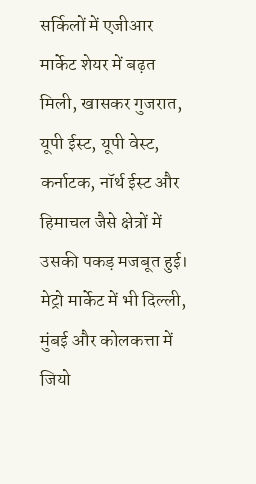सर्किलों में एजीआर मार्केट शेयर में बढ़त मिली, खासकर गुजरात, यूपी ईस्ट, यूपी वेस्ट, कर्नाटक, नॉर्थ ईस्ट और हिमाचल जैसे क्षेत्रों में उसकी पकड़ मजबूत हुई।
मेट्रो मार्केट में भी दिल्ली, मुंबई और कोलकत्ता में जियो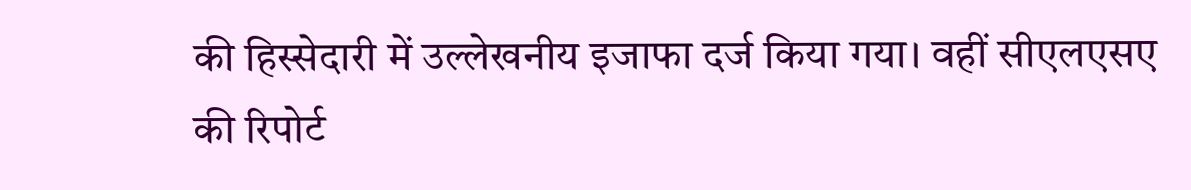की हिस्सेदारी में उल्लेखनीय इजाफा दर्ज किया गया। वहीं सीएलएसए की रिपोर्ट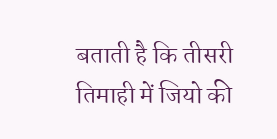बताती है कि तीसरी तिमाही में जियो की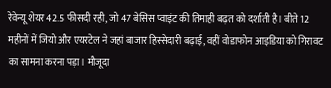रेवेन्यू शेयर 42.5 फीसदी रही, जो 47 बेसिस प्वाइंट की तिमाही बढ़त को दर्शाती है। बीते 12 महीनों में जियो और एयरटेल ने जहां बाजार हिस्सेदारी बढ़ाई, वहीं वोडाफोन आइडिया को गिरावट का सामना करना पड़ा। मौजूदा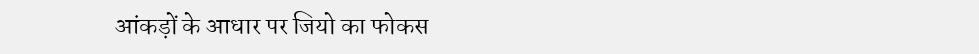आंकड़ों के आधार पर जियो का फोकस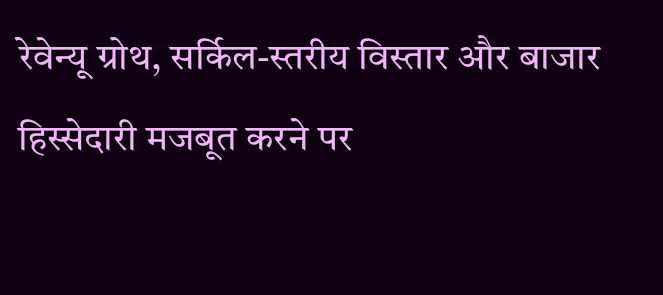रेवेन्यू ग्रोथ, सर्किल-स्तरीय विस्तार और बाजार हिस्सेदारी मजबूत करने पर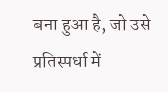बना हुआ है, जो उसे प्रतिस्पर्धा में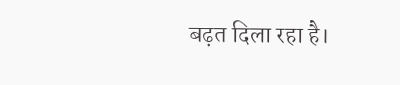बढ़त दिला रहा है।